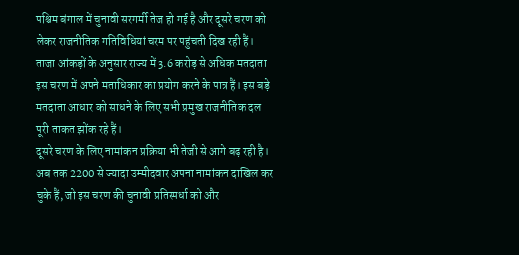पश्चिम बंगाल में चुनावी सरगर्मी तेज हो गई है और दूसरे चरण को लेकर राजनीतिक गतिविधियां चरम पर पहुंचती दिख रही हैं। ताजा आंकड़ों के अनुसार राज्य में 3.6 करोड़ से अधिक मतदाता इस चरण में अपने मताधिकार का प्रयोग करने के पात्र हैं। इस बड़े मतदाता आधार को साधने के लिए सभी प्रमुख राजनीतिक दल पूरी ताकत झोंक रहे हैं।
दूसरे चरण के लिए नामांकन प्रक्रिया भी तेजी से आगे बढ़ रही है। अब तक 2200 से ज्यादा उम्मीदवार अपना नामांकन दाखिल कर चुके हैं, जो इस चरण की चुनावी प्रतिस्पर्धा को और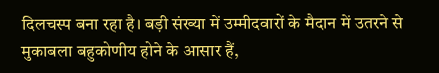दिलचस्प बना रहा है। बड़ी संख्या में उम्मीदवारों के मैदान में उतरने से मुकाबला बहुकोणीय होने के आसार हैं,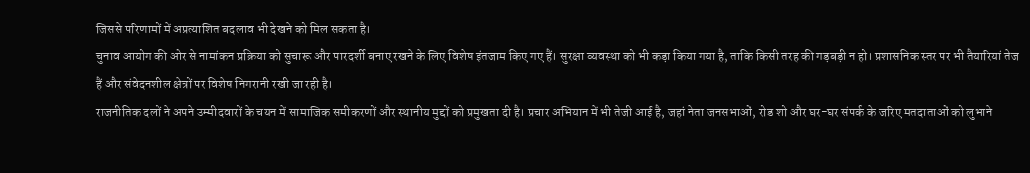जिससे परिणामों में अप्रत्याशित बदलाव भी देखने को मिल सकता है।
चुनाव आयोग की ओर से नामांकन प्रक्रिया को सुचारू और पारदर्शी बनाए रखने के लिए विशेष इंतजाम किए गए हैं। सुरक्षा व्यवस्था को भी कड़ा किया गया है, ताकि किसी तरह की गड़बड़ी न हो। प्रशासनिक स्तर पर भी तैयारियां तेज हैं और संवेदनशील क्षेत्रों पर विशेष निगरानी रखी जा रही है।
राजनीतिक दलों ने अपने उम्मीदवारों के चयन में सामाजिक समीकरणों और स्थानीय मुद्दों को प्रमुखता दी है। प्रचार अभियान में भी तेजी आई है, जहां नेता जनसभाओं, रोड शो और घर-घर संपर्क के जरिए मतदाताओं को लुभाने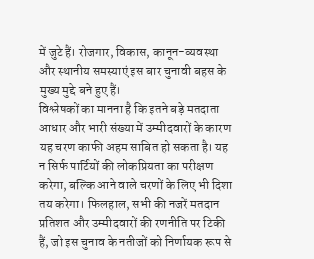में जुटे हैं। रोजगार, विकास, कानून-व्यवस्था और स्थानीय समस्याएं इस बार चुनावी बहस के मुख्य मुद्दे बने हुए हैं।
विश्लेषकों का मानना है कि इतने बड़े मतदाता आधार और भारी संख्या में उम्मीदवारों के कारण यह चरण काफी अहम साबित हो सकता है। यह न सिर्फ पार्टियों की लोकप्रियता का परीक्षण करेगा, बल्कि आने वाले चरणों के लिए भी दिशा तय करेगा। फिलहाल, सभी की नजरें मतदान प्रतिशत और उम्मीदवारों की रणनीति पर टिकी हैं, जो इस चुनाव के नतीजों को निर्णायक रूप से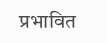प्रभावित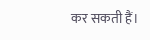कर सकती हैं।